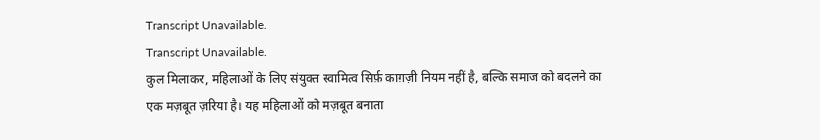Transcript Unavailable.
Transcript Unavailable.
कुल मिलाकर, महिलाओं के लिए संयुक्त स्वामित्व सिर्फ़ काग़ज़ी नियम नहीं है, बल्कि समाज को बदलने का एक मज़बूत ज़रिया है। यह महिलाओं को मज़बूत बनाता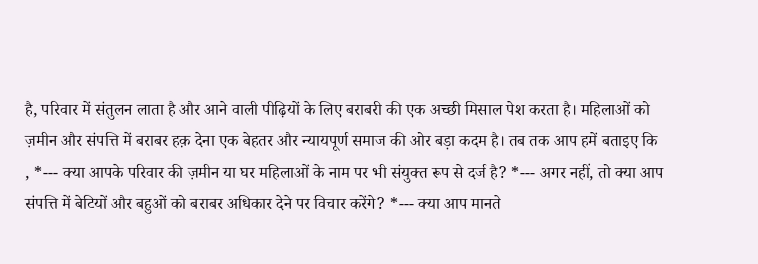है, परिवार में संतुलन लाता है और आने वाली पीढ़ियों के लिए बराबरी की एक अच्छी मिसाल पेश करता है। महिलाओं को ज़मीन और संपत्ति में बराबर हक़ देना एक बेहतर और न्यायपूर्ण समाज की ओर बड़ा कदम है। तब तक आप हमें बताइए कि , *--- क्या आपके परिवार की ज़मीन या घर महिलाओं के नाम पर भी संयुक्त रूप से दर्ज है? *--- अगर नहीं, तो क्या आप संपत्ति में बेटियों और बहुओं को बराबर अधिकार देने पर विचार करेंगे? *--- क्या आप मानते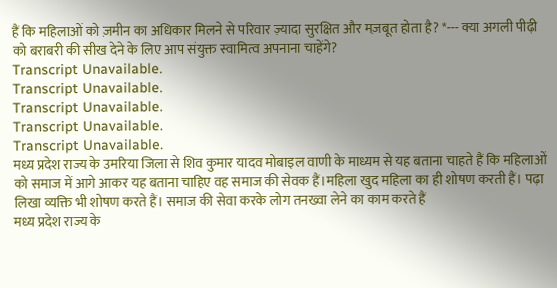हैं कि महिलाओं को ज़मीन का अधिकार मिलने से परिवार ज़्यादा सुरक्षित और मज़बूत होता है? *--- क्या अगली पीढ़ी को बराबरी की सीख देने के लिए आप संयुक्त स्वामित्व अपनाना चाहेंगे?
Transcript Unavailable.
Transcript Unavailable.
Transcript Unavailable.
Transcript Unavailable.
Transcript Unavailable.
मध्य प्रदेश राज्य के उमरिया जिला से शिव कुमार यादव मोबाइल वाणी के माध्यम से यह बताना चाहते हैं कि महिलाओं को समाज में आगे आकर यह बताना चाहिए वह समाज की सेवक हैं।महिला खुद महिला का ही शोषण करती हैं। पढ़ा लिखा व्यक्ति भी शोषण करते हैं। समाज की सेवा करके लोग तनख्वा लेने का काम करते हैं
मध्य प्रदेश राज्य के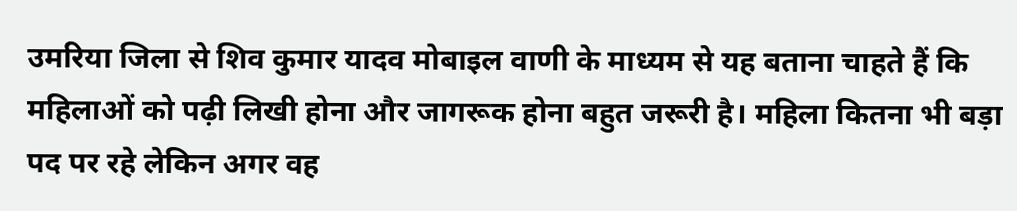उमरिया जिला से शिव कुमार यादव मोबाइल वाणी के माध्यम से यह बताना चाहते हैं कि महिलाओं को पढ़ी लिखी होना और जागरूक होना बहुत जरूरी है। महिला कितना भी बड़ा पद पर रहे लेकिन अगर वह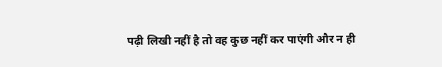पढ़ी लिखी नहीं है तो वह कुछ नहीं कर पाएंगी और न ही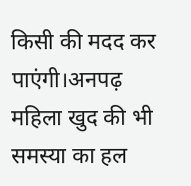किसी की मदद कर पाएंगी।अनपढ़ महिला खुद की भी समस्या का हल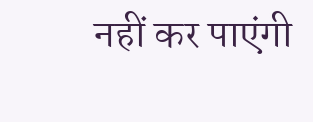नहीं कर पाएंगी